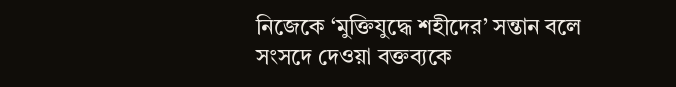নিজেকে ‘মুক্তিযুদ্ধে শহীদের’ সন্তান বলে সংসদে দেওয়া বক্তব্যকে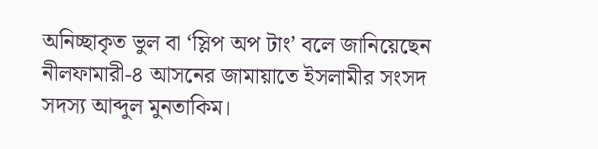অনিচ্ছাকৃত ভুল বা ‘স্লিপ অপ টাং’ বলে জানিয়েছেন নীলফামারী-৪ আসনের জামায়াতে ইসলামীর সংসদ সদস্য আব্দুল মুনতাকিম।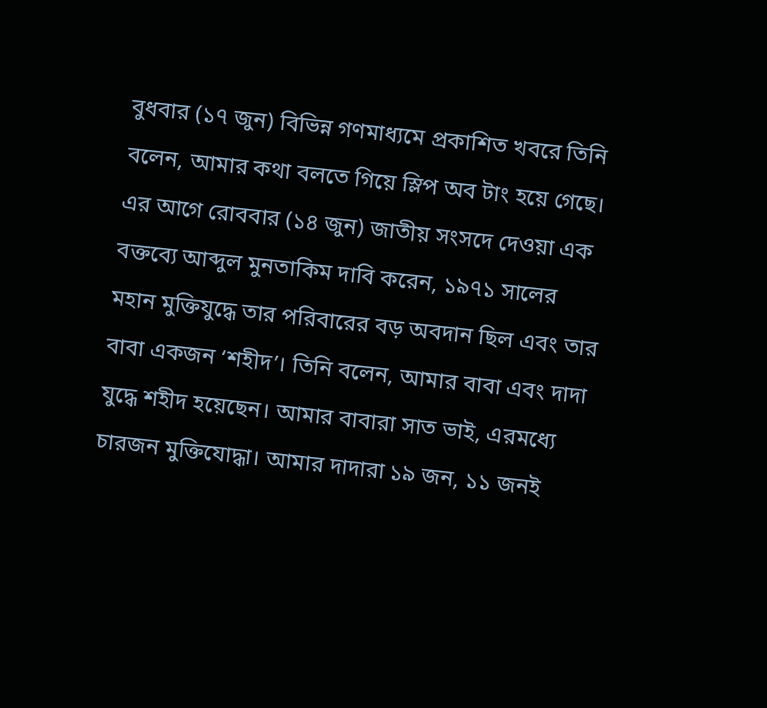বুধবার (১৭ জুন) বিভিন্ন গণমাধ্যমে প্রকাশিত খবরে তিনি বলেন, আমার কথা বলতে গিয়ে স্লিপ অব টাং হয়ে গেছে।
এর আগে রোববার (১৪ জুন) জাতীয় সংসদে দেওয়া এক বক্তব্যে আব্দুল মুনতাকিম দাবি করেন, ১৯৭১ সালের মহান মুক্তিযুদ্ধে তার পরিবারের বড় অবদান ছিল এবং তার বাবা একজন ‘শহীদ’। তিনি বলেন, আমার বাবা এবং দাদা যুদ্ধে শহীদ হয়েছেন। আমার বাবারা সাত ভাই, এরমধ্যে চারজন মুক্তিযোদ্ধা। আমার দাদারা ১৯ জন, ১১ জনই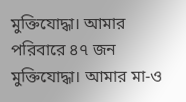মুক্তিযোদ্ধা। আমার পরিবারে ৪৭ জন মুক্তিযোদ্ধা। আমার মা-ও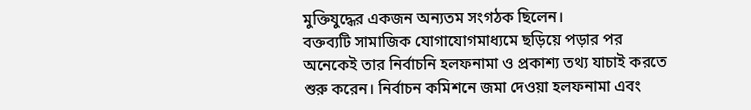মুক্তিযুদ্ধের একজন অন্যতম সংগঠক ছিলেন।
বক্তব্যটি সামাজিক যোগাযোগমাধ্যমে ছড়িয়ে পড়ার পর অনেকেই তার নির্বাচনি হলফনামা ও প্রকাশ্য তথ্য যাচাই করতে শুরু করেন। নির্বাচন কমিশনে জমা দেওয়া হলফনামা এবং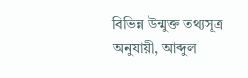বিভিন্ন উন্মুক্ত তথ্যসূত্র অনুযায়ী, আব্দুল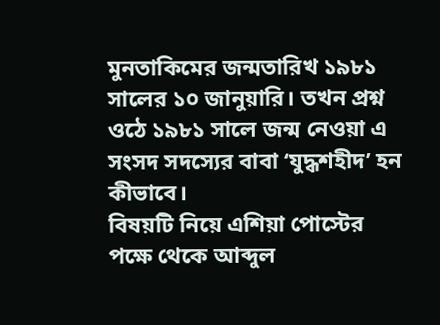মুনতাকিমের জন্মতারিখ ১৯৮১ সালের ১০ জানুয়ারি। তখন প্রশ্ন ওঠে ১৯৮১ সালে জন্ম নেওয়া এ সংসদ সদস্যের বাবা ‘যুদ্ধশহীদ’ হন কীভাবে।
বিষয়টি নিয়ে এশিয়া পোস্টের পক্ষে থেকে আব্দুল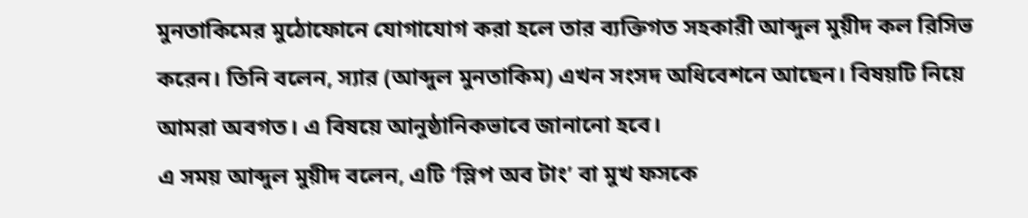মুনতাকিমের মুঠোফোনে যোগাযোগ করা হলে তার ব্যক্তিগত সহকারী আব্দুল মুয়ীদ কল রিসিভ করেন। তিনি বলেন, স্যার (আব্দুল মুনতাকিম) এখন সংসদ অধিবেশনে আছেন। বিষয়টি নিয়ে আমরা অবগত। এ বিষয়ে আনুষ্ঠানিকভাবে জানানো হবে।
এ সময় আব্দুল মুয়ীদ বলেন, এটি ‘স্লিপ অব টাং’ বা মুখ ফসকে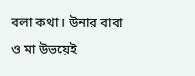বলা কথা। উনার বাবা ও মা উভয়েই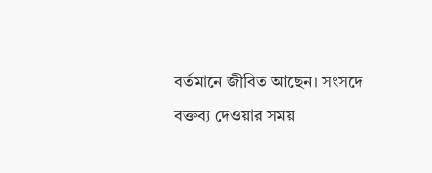বর্তমানে জীবিত আছেন। সংসদে বক্তব্য দেওয়ার সময়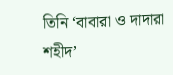তিনি ‘বাবারা ও দাদারা শহীদ’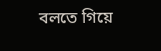বলতে গিয়ে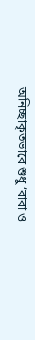অনিচ্ছাকৃতভাবে শুধু ‘বাবা ও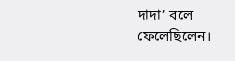দাদা’ বলে ফেলেছিলেন।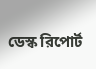ডেস্ক রিপোর্ট